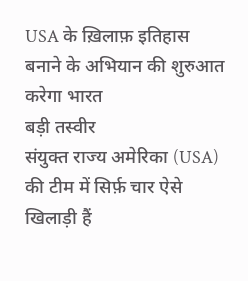USA के ख़िलाफ़ इतिहास बनाने के अभियान की शुरुआत करेगा भारत
बड़ी तस्वीर
संयुक्त राज्य अमेरिका (USA) की टीम में सिर्फ़ चार ऐसे खिलाड़ी हैं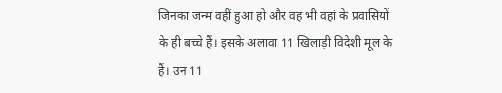जिनका जन्म वहीं हुआ हो और वह भी वहां के प्रवासियों के ही बच्चे हैं। इसके अलावा 11 खिलाड़ी विदेशी मूल के हैं। उन 11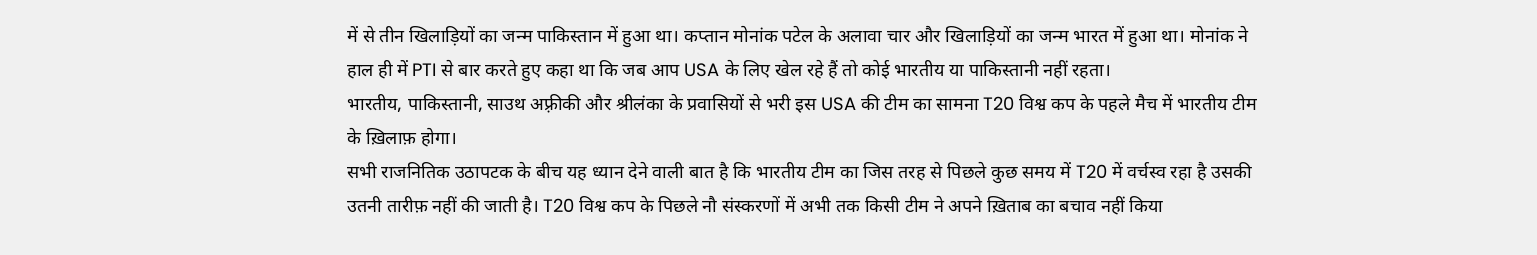में से तीन खिलाड़ियों का जन्म पाकिस्तान में हुआ था। कप्तान मोनांक पटेल के अलावा चार और खिलाड़ियों का जन्म भारत में हुआ था। मोनांक ने हाल ही में PTI से बार करते हुए कहा था कि जब आप USA के लिए खेल रहे हैं तो कोई भारतीय या पाकिस्तानी नहीं रहता।
भारतीय, पाकिस्तानी, साउथ अफ़्रीकी और श्रीलंका के प्रवासियों से भरी इस USA की टीम का सामना T20 विश्व कप के पहले मैच में भारतीय टीम के ख़िलाफ़ होगा।
सभी राजनितिक उठापटक के बीच यह ध्यान देने वाली बात है कि भारतीय टीम का जिस तरह से पिछले कुछ समय में T20 में वर्चस्व रहा है उसकी उतनी तारीफ़ नहीं की जाती है। T20 विश्व कप के पिछले नौ संस्करणों में अभी तक किसी टीम ने अपने ख़िताब का बचाव नहीं किया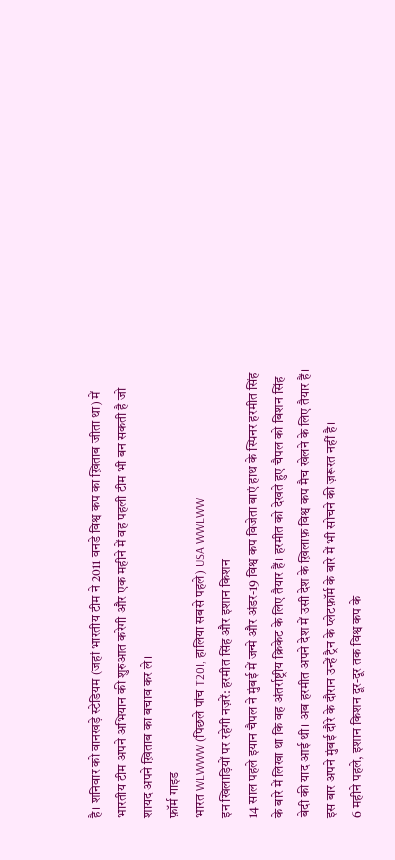है। शनिवार को वानखड़े स्टेडियम (जहां भारतीय टीम ने 2011 वनडे विश्व कप का ख़िताब जीता था) में भारतीय टीम अपने अभियान की शुरुआत करेगी और एक महीने में वह पहली टीम भी बन सकती है जो शायद अपने ख़िताब का बचाव कर ले।
फ़ॉर्म गाइड
भारत WLWWW (पिछले पांच T20I, हालिया सबसे पहले) USA WWLWW
इन खिलाड़ियों पर रहेगी नज़रें: हरमीत सिंह और इशान किशन
14 साल पहले इयान चैपल ने मुंबई में जन्मे और अंडर-19 विश्व कप विजेता बाएं हाथ के स्पिनर हरमीत सिंह के बारे में लिखा था कि वह अंतर्राष्ट्रीय क्रिकेट के लिए तैयार हैं। हरमीत को देखते हुए चैपल को बिशन सिंह बेदी की याद आई थी। अब हरमीत अपने देश में उसी देश के ख़िलाफ़ विश्व कप मैच खेलने के लिए तैयार हैं। इस बार अपने मुंबई दौरे के दौरान उन्हें ट्रैन के प्लेटफ़ॉर्म के बारे में भी सोचने की ज़रूरत नहीं है।
6 महीने पहले, इशान किशन दूर-दूर तक विश्व कप के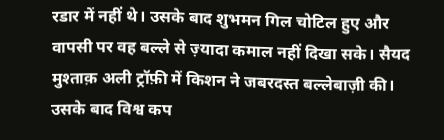रडार में नहीं थे। उसके बाद शुभमन गिल चोटिल हुए और वापसी पर वह बल्ले से ज़्यादा कमाल नहीं दिखा सके। सैयद मुश्ताक़ अली ट्रॉफ़ी में किशन ने जबरदस्त बल्लेबाज़ी की। उसके बाद विश्व कप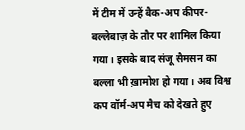में टीम में उन्हें बैक-अप कीपर-बल्लेबाज़ के तौर पर शामिल किया गया। इसके बाद संजू सैमसन का बल्ला भी ख़ामोश हो गया। अब विश्व कप वॉर्म-अप मैच को देखते हुए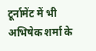टूर्नामेंट में भी अभिषेक शर्मा के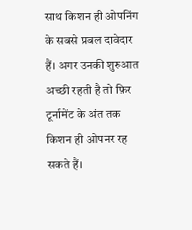साथ किशन ही ओपनिंग के सबसे प्रबल दावेदार हैं। अगर उनकी शुरुआत अच्छी रहती है तो फ़िर टूर्नामेंट के अंत तक किशन ही ओपनर रह सकते हैं।